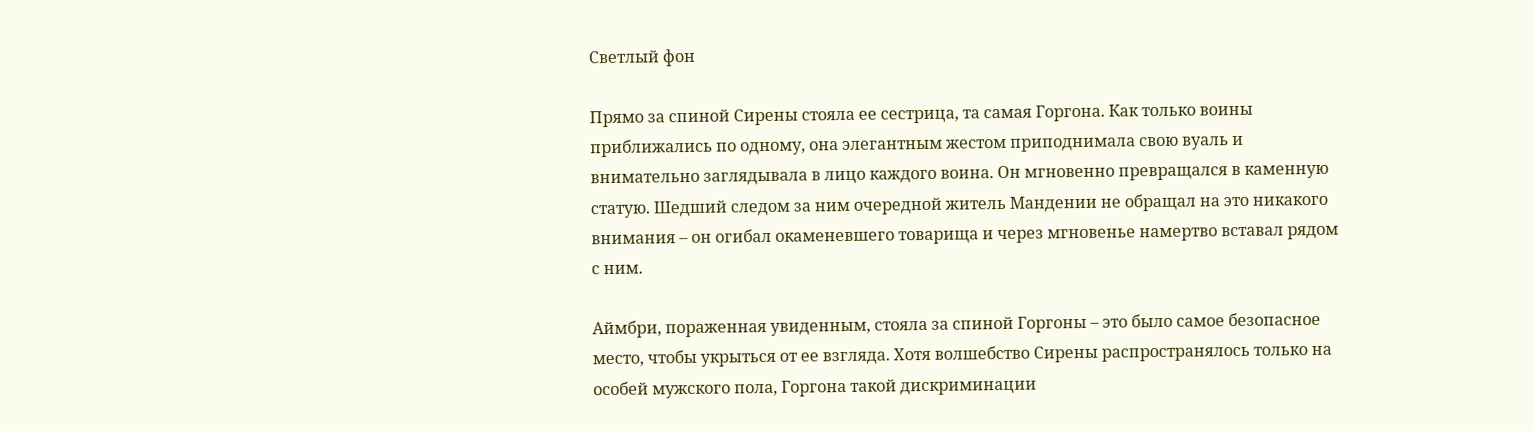Светлый фон

Прямо за спиной Сирены стояла ее сестрица, та самая Горгона. Как только воины приближались по одному, она элегантным жестом приподнимала свою вуаль и внимательно заглядывала в лицо каждого воина. Он мгновенно превращался в каменную статую. Шедший следом за ним очередной житель Мандении не обращал на это никакого внимания – он огибал окаменевшего товарища и через мгновенье намертво вставал рядом с ним.

Аймбри, пораженная увиденным, стояла за спиной Горгоны – это было самое безопасное место, чтобы укрыться от ее взгляда. Хотя волшебство Сирены распространялось только на особей мужского пола, Горгона такой дискриминации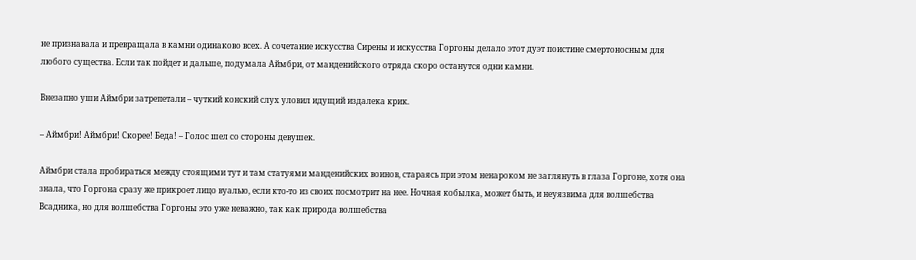не признавала и превращала в камни одинаково всех. А сочетание искусства Сирены и искусства Горгоны делало этот дуэт поистине смертоносным для любого существа. Если так пойдет и дальше, подумала Аймбри, от манденийского отряда скоро останутся одни камни.

Внезапно уши Аймбри затрепетали – чуткий конский слух уловил идущий издалека крик.

– Аймбри! Аймбри! Скорее! Беда! – Голос шел со стороны девушек.

Аймбри стала пробираться между стоящими тут и там статуями манденийских воинов, стараясь при этом ненароком не заглянуть в глаза Горгоне, хотя она знала, что Горгона сразу же прикроет лицо вуалью, если кто-то из своих посмотрит на нее. Ночная кобылка, может быть, и неуязвима для волшебства Всадника, но для волшебства Горгоны это уже неважно, так как природа волшебства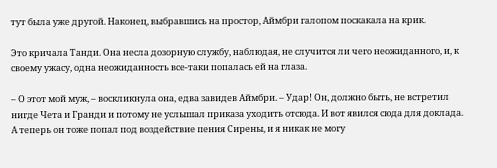тут была уже другой. Наконец, выбравшись на простор, Аймбри галопом поскакала на крик.

Это кричала Танди. Она несла дозорную службу, наблюдая, не случится ли чего неожиданного, и, к своему ужасу, одна неожиданность все-таки попалась ей на глаза.

– О этот мой муж, – воскликнула она, едва завидев Аймбри. – Удар! Он, должно быть, не встретил нигде Чета и Гранди и потому не услышал приказа уходить отсюда. И вот явился сюда для доклада. А теперь он тоже попал под воздействие пения Сирены, и я никак не могу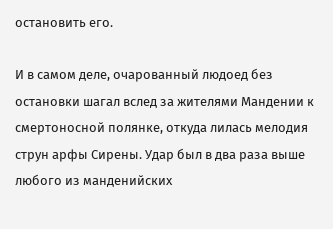остановить его.

И в самом деле, очарованный людоед без остановки шагал вслед за жителями Мандении к смертоносной полянке, откуда лилась мелодия струн арфы Сирены. Удар был в два раза выше любого из манденийских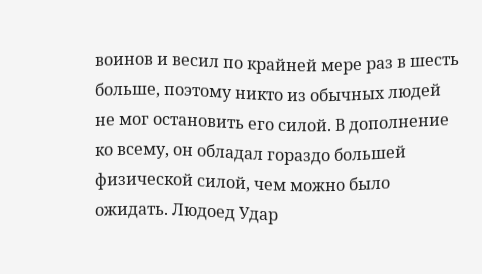воинов и весил по крайней мере раз в шесть больше, поэтому никто из обычных людей не мог остановить его силой. В дополнение ко всему, он обладал гораздо большей физической силой, чем можно было ожидать. Людоед Удар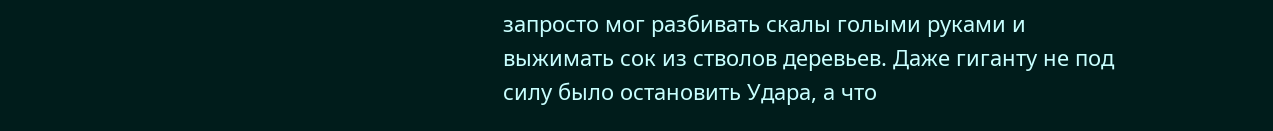запросто мог разбивать скалы голыми руками и выжимать сок из стволов деревьев. Даже гиганту не под силу было остановить Удара, а что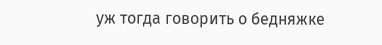уж тогда говорить о бедняжке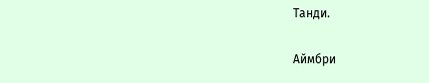Танди.

Аймбри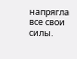напрягла все свои силы.